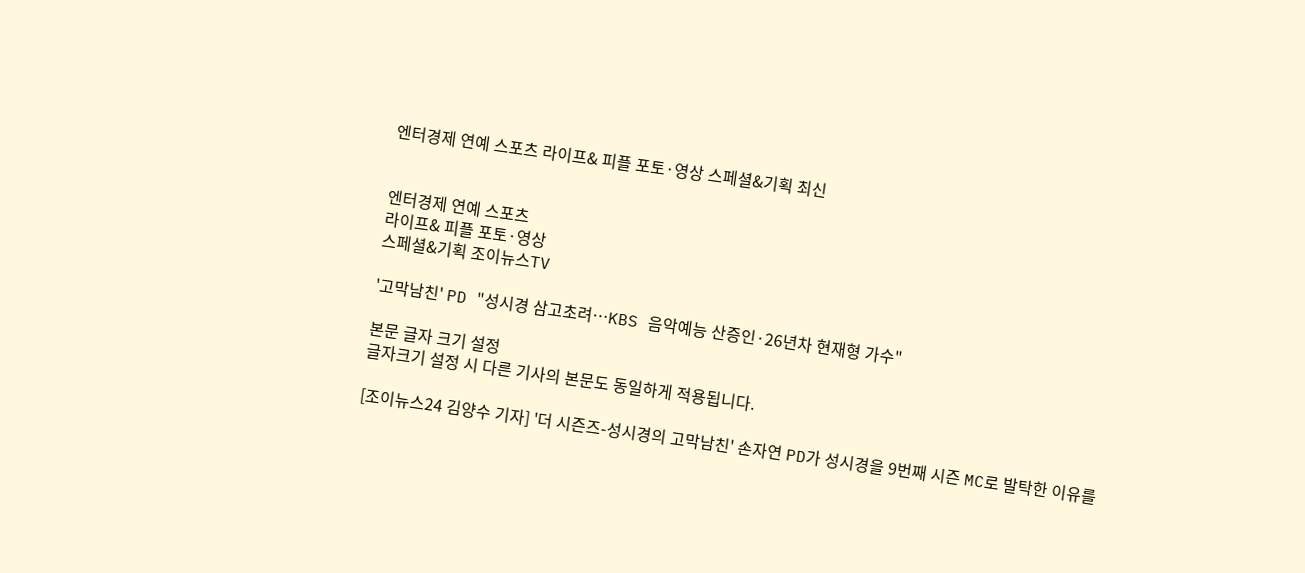엔터경제 연예 스포츠 라이프& 피플 포토·영상 스페셜&기획 최신


엔터경제 연예 스포츠
라이프& 피플 포토·영상
스페셜&기획 조이뉴스TV

'고막남친' PD "성시경 삼고초려⋯KBS 음악예능 산증인·26년차 현재형 가수"

본문 글자 크기 설정
글자크기 설정 시 다른 기사의 본문도 동일하게 적용됩니다.

[조이뉴스24 김양수 기자] '더 시즌즈-성시경의 고막남친' 손자연 PD가 성시경을 9번째 시즌 MC로 발탁한 이유를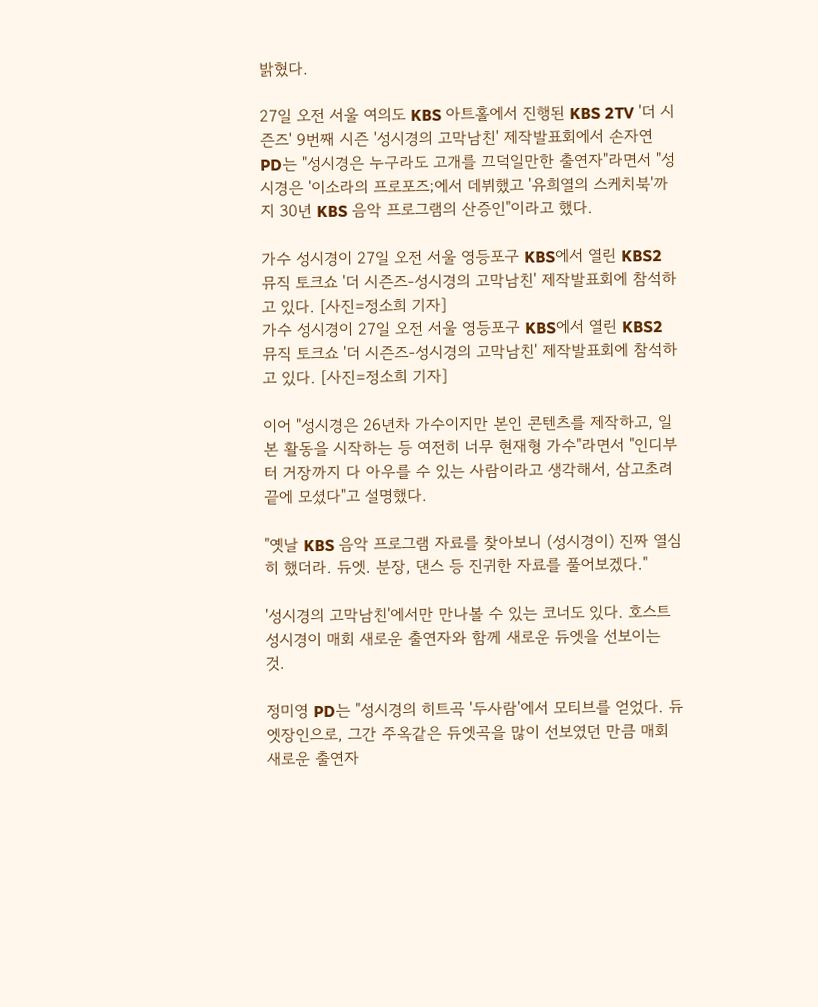밝혔다.

27일 오전 서울 여의도 KBS 아트홀에서 진행된 KBS 2TV '더 시즌즈' 9번째 시즌 '성시경의 고막남친' 제작발표회에서 손자연 PD는 "성시경은 누구라도 고개를 끄덕일만한 출연자"라면서 "성시경은 '이소라의 프로포즈;에서 데뷔했고 '유희열의 스케치북'까지 30년 KBS 음악 프로그램의 산증인"이라고 했다.

가수 성시경이 27일 오전 서울 영등포구 KBS에서 열린 KBS2 뮤직 토크쇼 '더 시즌즈-성시경의 고막남친' 제작발표회에 참석하고 있다. [사진=정소희 기자]
가수 성시경이 27일 오전 서울 영등포구 KBS에서 열린 KBS2 뮤직 토크쇼 '더 시즌즈-성시경의 고막남친' 제작발표회에 참석하고 있다. [사진=정소희 기자]

이어 "성시경은 26년차 가수이지만 본인 콘텐츠를 제작하고, 일본 활동을 시작하는 등 여전히 너무 현재형 가수"라면서 "인디부터 거장까지 다 아우를 수 있는 사람이라고 생각해서, 삼고초려 끝에 모셨다"고 설명했다.

"옛날 KBS 음악 프로그램 자료를 찾아보니 (성시경이) 진짜 열심히 했더라. 듀엣. 분장, 댄스 등 진귀한 자료를 풀어보겠다."

'성시경의 고막남친'에서만 만나볼 수 있는 코너도 있다. 호스트 성시경이 매회 새로운 출연자와 함께 새로운 듀엣을 선보이는 것.

정미영 PD는 "성시경의 히트곡 '두사람'에서 모티브를 얻었다. 듀엣장인으로, 그간 주옥같은 듀엣곡을 많이 선보였던 만큼 매회 새로운 출연자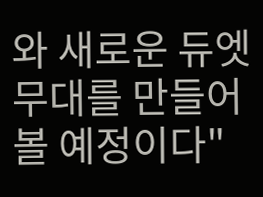와 새로운 듀엣무대를 만들어볼 예정이다"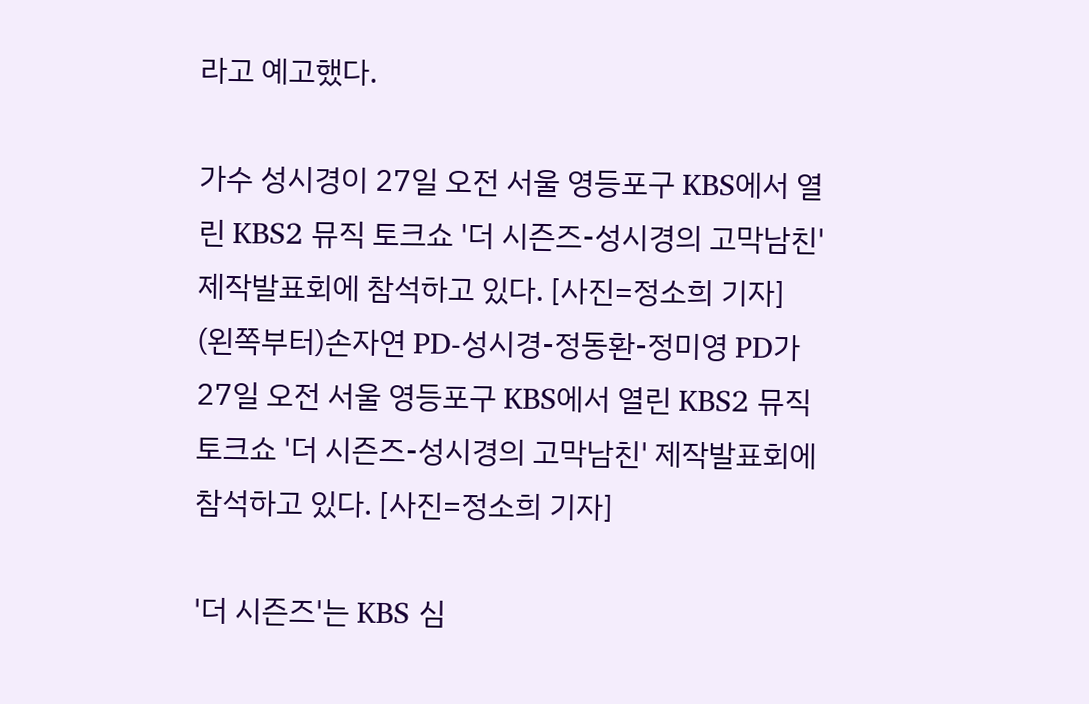라고 예고했다.

가수 성시경이 27일 오전 서울 영등포구 KBS에서 열린 KBS2 뮤직 토크쇼 '더 시즌즈-성시경의 고막남친' 제작발표회에 참석하고 있다. [사진=정소희 기자]
(왼쪽부터)손자연 PD-성시경-정동환-정미영 PD가 27일 오전 서울 영등포구 KBS에서 열린 KBS2 뮤직 토크쇼 '더 시즌즈-성시경의 고막남친' 제작발표회에 참석하고 있다. [사진=정소희 기자]

'더 시즌즈'는 KBS 심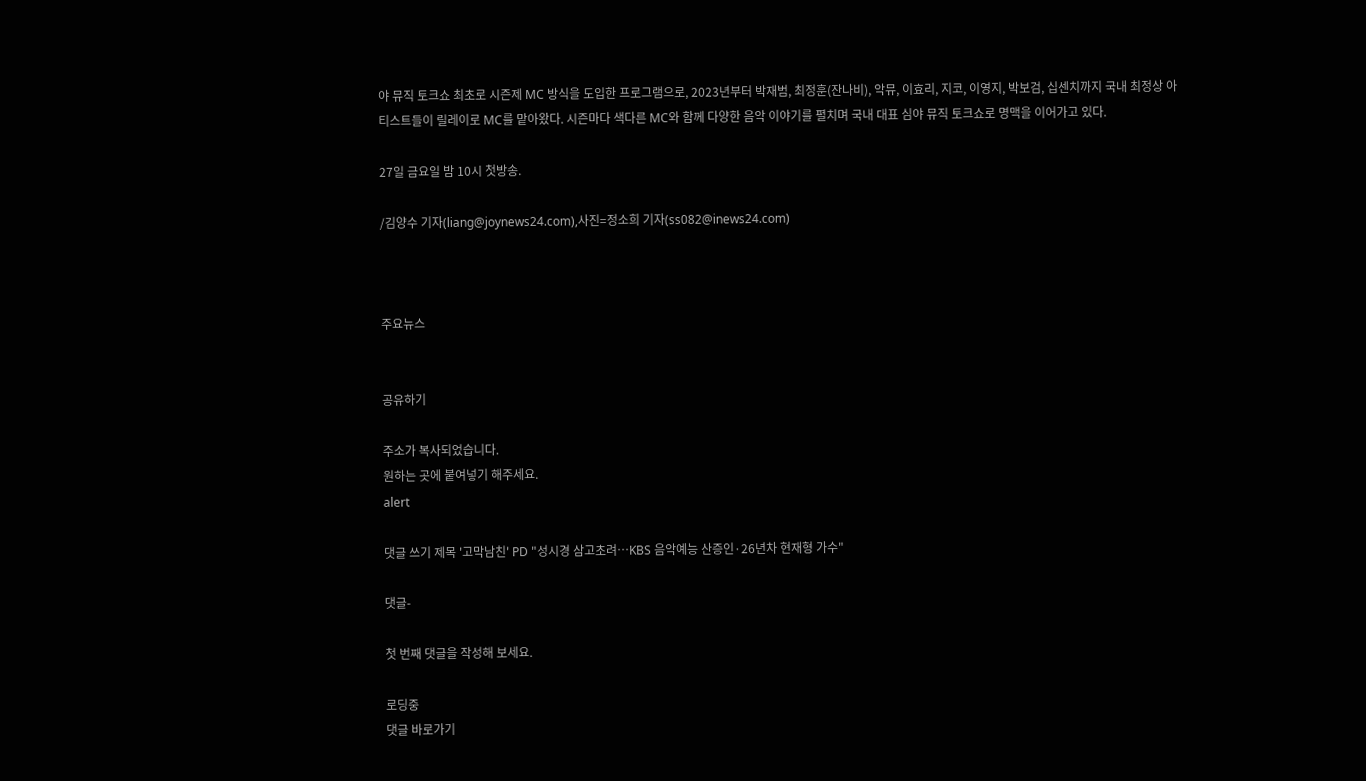야 뮤직 토크쇼 최초로 시즌제 MC 방식을 도입한 프로그램으로, 2023년부터 박재범, 최정훈(잔나비), 악뮤, 이효리, 지코, 이영지, 박보검, 십센치까지 국내 최정상 아티스트들이 릴레이로 MC를 맡아왔다. 시즌마다 색다른 MC와 함께 다양한 음악 이야기를 펼치며 국내 대표 심야 뮤직 토크쇼로 명맥을 이어가고 있다.

27일 금요일 밤 10시 첫방송.

/김양수 기자(liang@joynews24.com),사진=정소희 기자(ss082@inews24.com)



주요뉴스


공유하기

주소가 복사되었습니다.
원하는 곳에 붙여넣기 해주세요.
alert

댓글 쓰기 제목 '고막남친' PD "성시경 삼고초려⋯KBS 음악예능 산증인·26년차 현재형 가수"

댓글-

첫 번째 댓글을 작성해 보세요.

로딩중
댓글 바로가기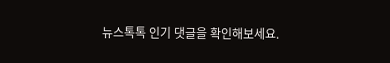뉴스톡톡 인기 댓글을 확인해보세요.